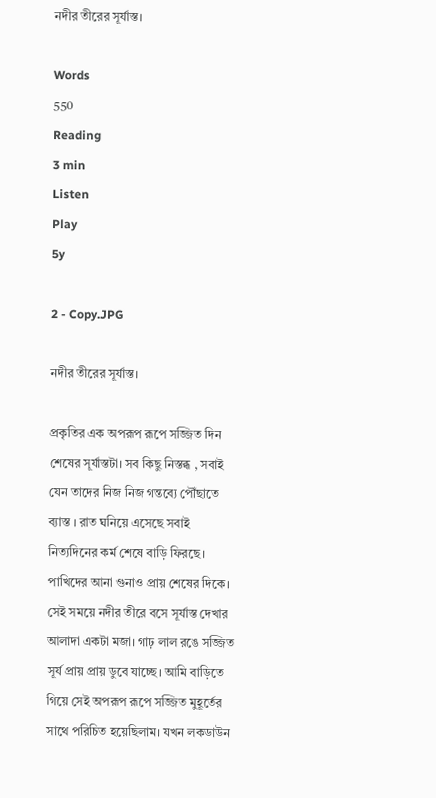নদীর তীরের সূর্যাস্ত।

Words
550
Reading
3 min
Listen
Play
5y

2 - Copy.JPG

নদীর তীরের সূর্যাস্ত।

প্রকৃতির এক অপরূপ রূপে সজ্জিত দিন শেষের সূর্যাস্তটা। সব কিছু নিস্তব্ধ , সবাই যেন তাদের নিজ নিজ গন্তব্যে পৌঁছাতে ব্যাস্ত । রাত ঘনিয়ে এসেছে সবাই নিত্যদিনের কর্ম শেষে বাড়ি ফিরছে। পাখিদের আনা গুনাও প্রায় শেষের দিকে। সেই সময়ে নদীর তীরে বসে সূর্যাস্ত দেখার আলাদা একটা মজা। গাঢ় লাল রঙে সজ্জিত সূর্য প্রায় প্রায় ডুবে যাচ্ছে। আমি বাড়িতে গিয়ে সেই অপরূপ রূপে সজ্জিত মুহূর্তের সাথে পরিচিত হয়েছিলাম। যখন লকডাউন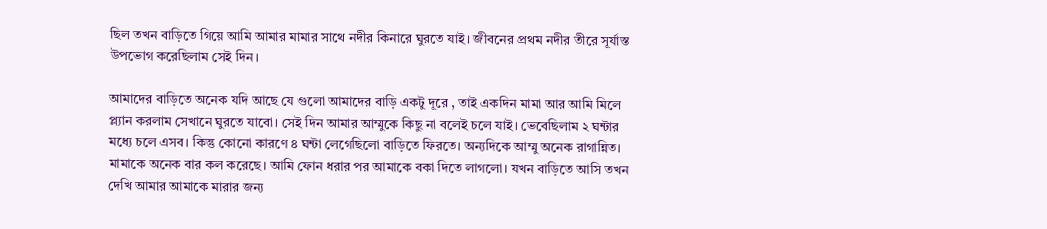ছিল তখন বাড়িতে গিয়ে আমি আমার মামার সাথে নদীর কিনারে ঘুরতে যাই। জীবনের প্রথম নদীর তীরে সূর্যাস্ত উপভোগ করেছিলাম সেই দিন।

আমাদের বাড়িতে অনেক যদি আছে যে গুলো আমাদের বাড়ি একটু দূরে , তাই একদিন মামা আর আমি মিলে প্ল্যান করলাম সেখানে ঘুরতে যাবো। সেই দিন আমার আম্মুকে কিছু না বলেই চলে যাই। ভেবেছিলাম ২ ঘন্টার মধ্যে চলে এসব। কিন্তু কোনো কারণে ৪ ঘন্টা লেগেছিলো বাড়িতে ফিরতে। অন্যদিকে আম্মু অনেক রাগান্নিত। মামাকে অনেক বার কল করেছে। আমি ফোন ধরার পর আমাকে বকা দিতে লাগলো। যখন বাড়িতে আসি তখন দেখি আমার আমাকে মারার জন্য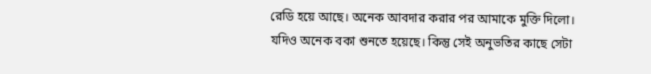রেডি হয়ে আছে। অনেক আবদার করার পর আমাকে মুক্তি দিলো। যদিও অনেক বকা শুনতে হয়েছে। কিন্তু সেই অনুভতির কাছে সেটা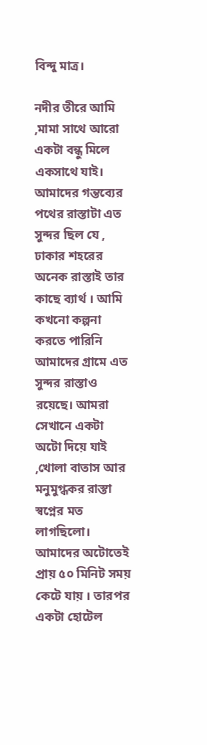বিন্দু মাত্র।

নদীর তীরে আমি ,মামা সাথে আরো একটা বন্ধু মিলে একসাথে যাই। আমাদের গন্তব্যের পথের রাস্তাটা এত সুন্দর ছিল যে , ঢাকার শহরের অনেক রাস্তাই তার কাছে ব্যার্থ । আমি কখনো কল্পনা করতে পারিনি আমাদের গ্রামে এত সুন্দর রাস্তাও রয়েছে। আমরা সেখানে একটা অটো দিয়ে যাই ,খোলা বাতাস আর মনুমুগ্ধকর রাস্তা স্বপ্নের মত লাগছিলো। আমাদের অটোতেই প্রায় ৫০ মিনিট সময় কেটে যায় । তারপর একটা হোটেল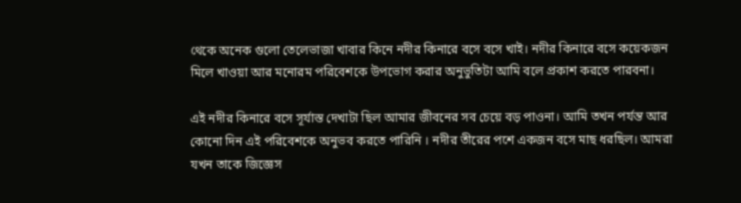থেকে অনেক গুলো তেলেভাজা খাবার কিনে নদীর কিনারে বসে বসে খাই। নদীর কিনারে বসে কয়েকজন মিলে খাওয়া আর মনোরম পরিবেশকে উপভোগ করার অনুভুতিটা আমি বলে প্রকাশ করতে পারবনা।

এই নদীর কিনারে বসে সূর্যাস্ত দেখাটা ছিল আমার জীবনের সব চেয়ে বড় পাওনা। আমি তখন পর্যন্ত আর কোনো দিন এই পরিবেশকে অনুভব করতে পারিনি । নদীর তীরের পশে একজন বসে মাছ ধরছিল। আমরা যখন তাকে জিজ্ঞেস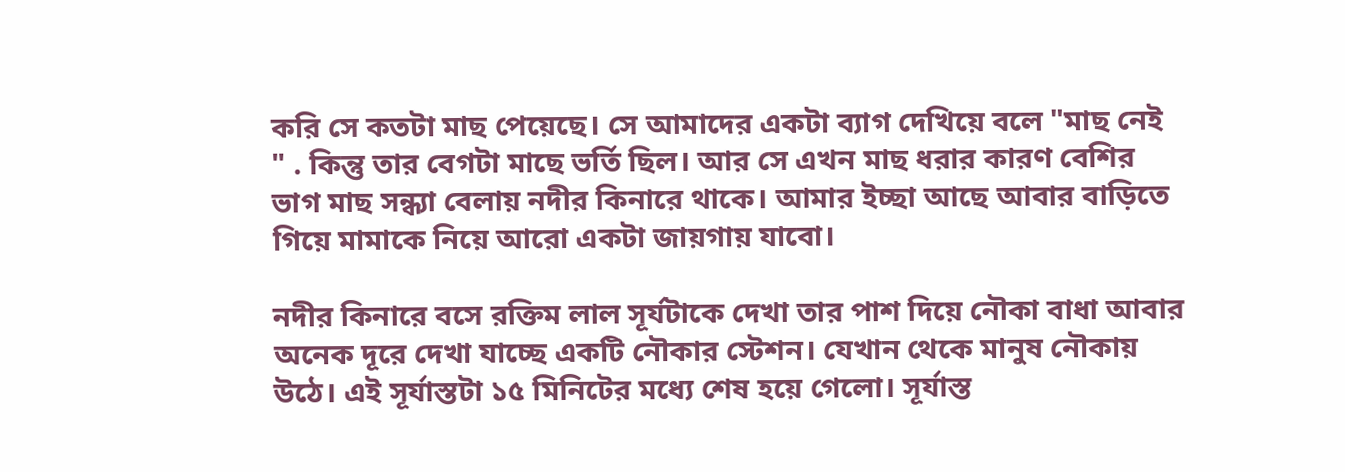করি সে কতটা মাছ পেয়েছে। সে আমাদের একটা ব্যাগ দেখিয়ে বলে "মাছ নেই " . কিন্তু তার বেগটা মাছে ভর্তি ছিল। আর সে এখন মাছ ধরার কারণ বেশির ভাগ মাছ সন্ধ্যা বেলায় নদীর কিনারে থাকে। আমার ইচ্ছা আছে আবার বাড়িতে গিয়ে মামাকে নিয়ে আরো একটা জায়গায় যাবো।

নদীর কিনারে বসে রক্তিম লাল সূর্যটাকে দেখা তার পাশ দিয়ে নৌকা বাধা আবার অনেক দূরে দেখা যাচ্ছে একটি নৌকার স্টেশন। যেখান থেকে মানুষ নৌকায় উঠে। এই সূর্যাস্তটা ১৫ মিনিটের মধ্যে শেষ হয়ে গেলো। সূর্যাস্ত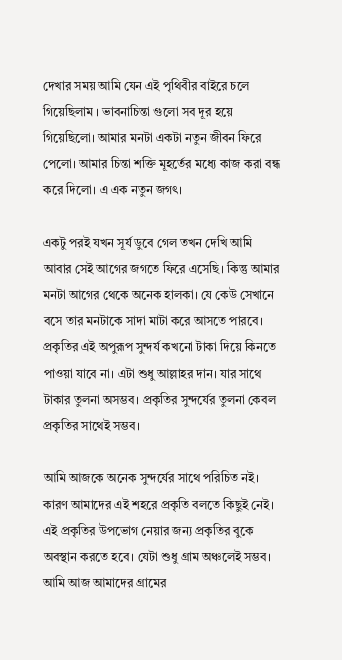দেখার সময় আমি যেন এই পৃথিবীর বাইরে চলে গিয়েছিলাম । ভাবনাচিন্তা গুলো সব দূর হয়ে গিয়েছিলো। আমার মনটা একটা নতুন জীবন ফিরে পেলো। আমার চিন্তা শক্তি মূহর্তের মধ্যে কাজ করা বন্ধ করে দিলো। এ এক নতুন জগৎ।

একটু পরই যখন সূর্য ডুবে গেল তখন দেখি আমি আবার সেই আগের জগতে ফিরে এসেছি। কিন্তু আমার মনটা আগের থেকে অনেক হালকা। যে কেউ সেখানে বসে তার মনটাকে সাদা মাটা করে আসতে পারবে। প্রকৃতির এই অপুরূপ সুন্দর্য কখনো টাকা দিয়ে কিনতে পাওয়া যাবে না। এটা শুধু আল্লাহর দান। যার সাথে টাকার তুলনা অসম্ভব। প্রকৃতির সুন্দর্যের তুলনা কেবল প্রকৃতির সাথেই সম্ভব।

আমি আজকে অনেক সুন্দর্যের সাথে পরিচিত নই। কারণ আমাদের এই শহরে প্রকৃতি বলতে কিছুই নেই। এই প্রকৃতির উপভোগ নেয়ার জন্য প্রকৃতির বুকে অবস্থান করতে হবে। যেটা শুধু গ্রাম অঞ্চলেই সম্ভব। আমি আজ আমাদের গ্রামের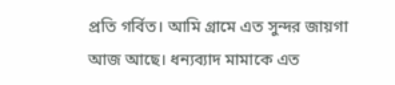প্রতি গর্বিত। আমি গ্রামে এত সুন্দর জায়গা আজ আছে। ধন্যব্যাদ মামাকে এত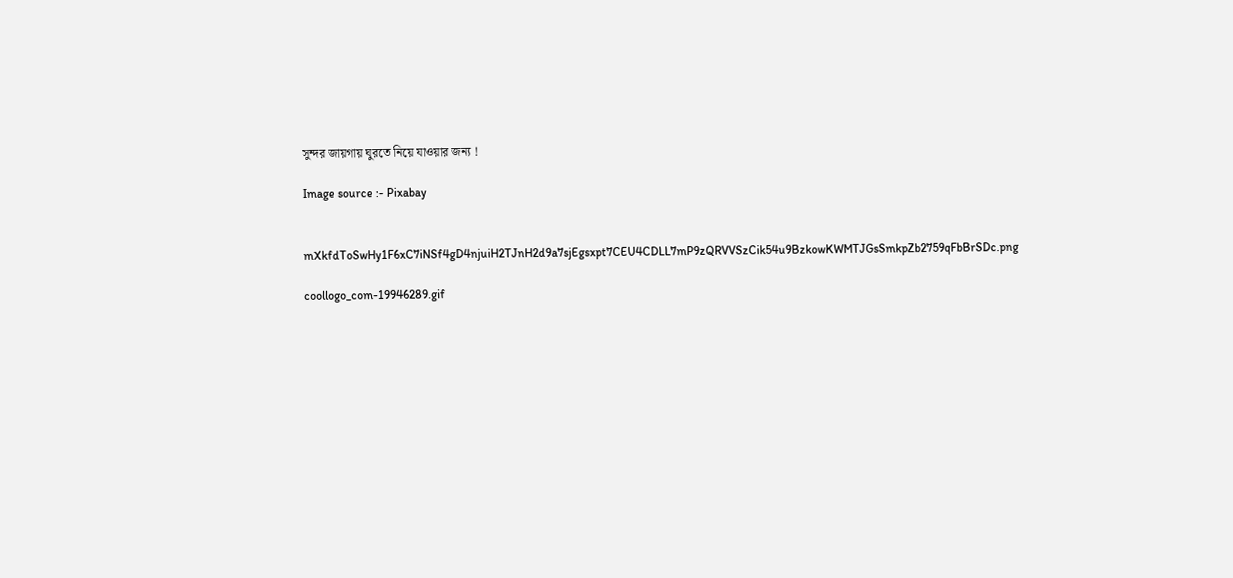সুন্দর জায়গায় ঘুরতে নিয়ে যাওয়ার জন্য !

Image source :- Pixabay


mXkfdToSwHy1F6xC7iNSf4gD4njuiH2TJnH2d9a7sjEgsxpt7CEU4CDLL7mP9zQRVVSzCik54u9BzkowKWMTJGsSmkpZb2759qFbBrSDc.png

coollogo_com-19946289.gif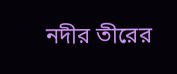নদীর তীরের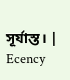সূর্যাস্ত। | Ecency